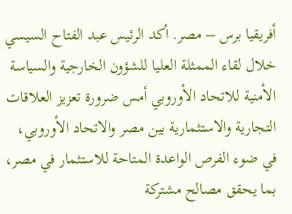أفريقيا برس – مصر. أكد الرئيس عبد الفتاح السيسي خلال لقاء الممثلة العليا للشؤون الخارجية والسياسة الأمنية للاتحاد الأوروبي أمس ضرورة تعزيز العلاقات التجارية والاستثمارية بين مصر والاتحاد الأوروبي، في ضوء الفرص الواعدة المتاحة للاستثمار في مصر، بما يحقق مصالح مشتركة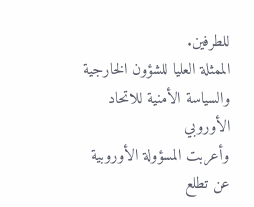للطرفين.
الممثلة العليا للشؤون الخارجية والسياسة الأمنية للاتحاد الأوروبي
وأعربت المسؤولة الأوروبية عن تطلع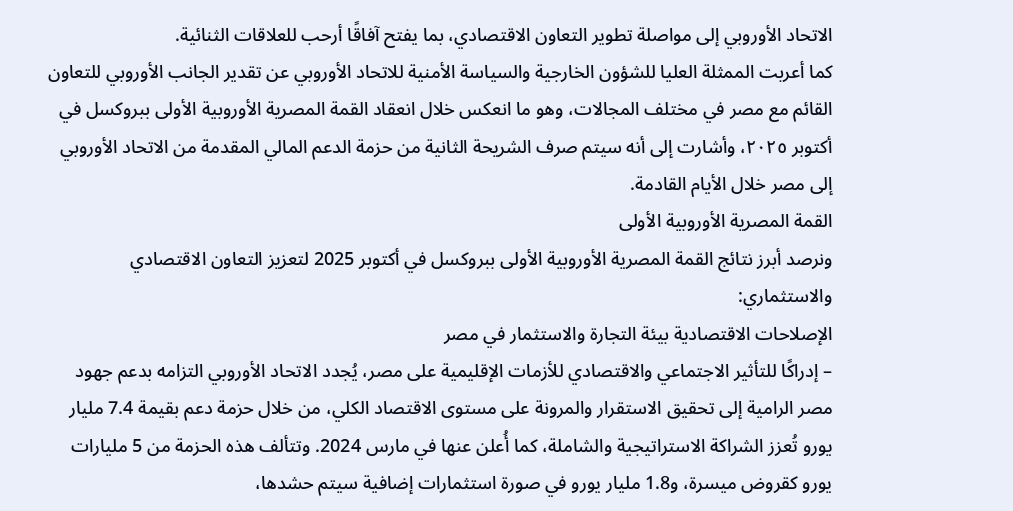الاتحاد الأوروبي إلى مواصلة تطوير التعاون الاقتصادي، بما يفتح آفاقًا أرحب للعلاقات الثنائية.
كما أعربت الممثلة العليا للشؤون الخارجية والسياسة الأمنية للاتحاد الأوروبي عن تقدير الجانب الأوروبي للتعاون القائم مع مصر في مختلف المجالات، وهو ما انعكس خلال انعقاد القمة المصرية الأوروبية الأولى ببروكسل في أكتوبر ٢٠٢٥، وأشارت إلى أنه سيتم صرف الشريحة الثانية من حزمة الدعم المالي المقدمة من الاتحاد الأوروبي إلى مصر خلال الأيام القادمة.
القمة المصرية الأوروبية الأولى
ونرصد أبرز نتائج القمة المصرية الأوروبية الأولى ببروكسل في أكتوبر 2025 لتعزيز التعاون الاقتصادي والاستثماري:
الإصلاحات الاقتصادية بيئة التجارة والاستثمار في مصر
– إدراكًا للتأثير الاجتماعي والاقتصادي للأزمات الإقليمية على مصر، يُجدد الاتحاد الأوروبي التزامه بدعم جهود مصر الرامية إلى تحقيق الاستقرار والمرونة على مستوى الاقتصاد الكلي، من خلال حزمة دعم بقيمة 7.4 مليار يورو تُعزز الشراكة الاستراتيجية والشاملة، كما أُعلن عنها في مارس 2024. وتتألف هذه الحزمة من 5 مليارات يورو كقروض ميسرة، و1.8 مليار يورو في صورة استثمارات إضافية سيتم حشدها،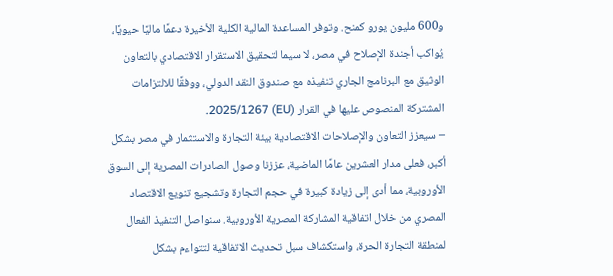و600 مليون يورو كمنح. وتوفر المساعدة المالية الكلية الأخيرة دعمًا ماليًا حيويًا، يُواكب أجندة الإصلاح في مصر، لا سيما لتحقيق الاستقرار الاقتصادي بالتعاون الوثيق مع البرنامج الجاري تنفيذه مع صندوق النقد الدولي، ووفقًا للالتزامات المشتركة المنصوص عليها في القرار (EU) 2025/1267.
– سيعزز التعاون والإصلاحات الاقتصادية بيئة التجارة والاستثمار في مصر بشكل أكبر، فعلى مدار العشرين عامًا الماضية، عززنا وصول الصادرات المصرية إلى السوق الأوروبية، مما أدى إلى زيادة كبيرة في حجم التجارة وتشجيع تنويع الاقتصاد المصري من خلال اتفاقية المشاركة المصرية الأوروبية. سنواصل التنفيذ الفعال لمنطقة التجارة الحرة، واستكشاف سبل تحديث الاتفاقية لتتواءم بشكل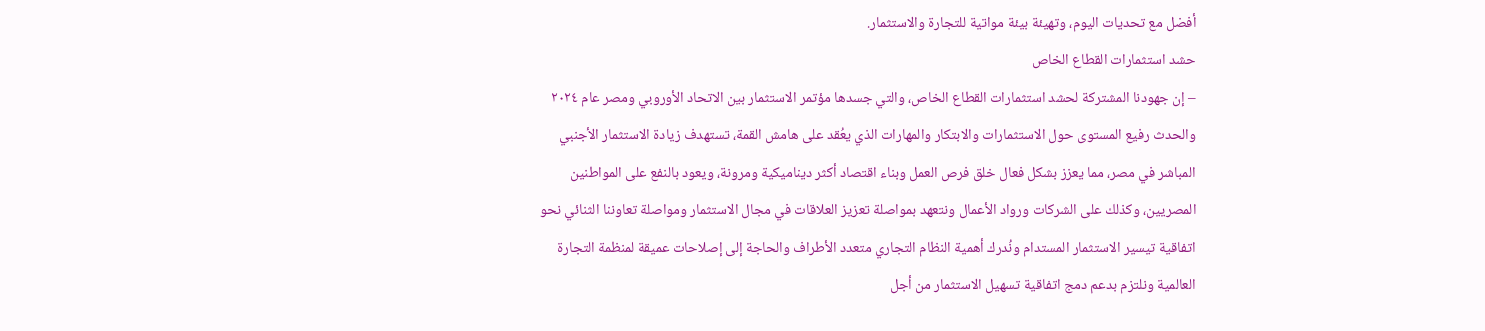أفضل مع تحديات اليوم، وتهيئة بيئة مواتية للتجارة والاستثمار.
حشد استثمارات القطاع الخاص
– إن جهودنا المشتركة لحشد استثمارات القطاع الخاص، والتي جسدها مؤتمر الاستثمار بين الاتحاد الأوروبي ومصر عام ٢٠٢٤ والحدث رفيع المستوى حول الاستثمارات والابتكار والمهارات الذي يعُقد على هامش القمة، تستهدف زيادة الاستثمار الأجنبي المباشر في مصر، مما يعزز بشكل فعال خلق فرص العمل وبناء اقتصاد أكثر ديناميكية ومرونة، ويعود بالنفع على المواطنين المصريين، وكذلك على الشركات ورواد الأعمال ونتعهد بمواصلة تعزيز العلاقات في مجال الاستثمار ومواصلة تعاوننا الثنائي نحو اتفاقية تيسير الاستثمار المستدام ونُدرك أهمية النظام التجاري متعدد الأطراف والحاجة إلى إصلاحات عميقة لمنظمة التجارة العالمية ونلتزم بدعم دمج اتفاقية تسهيل الاستثمار من أجل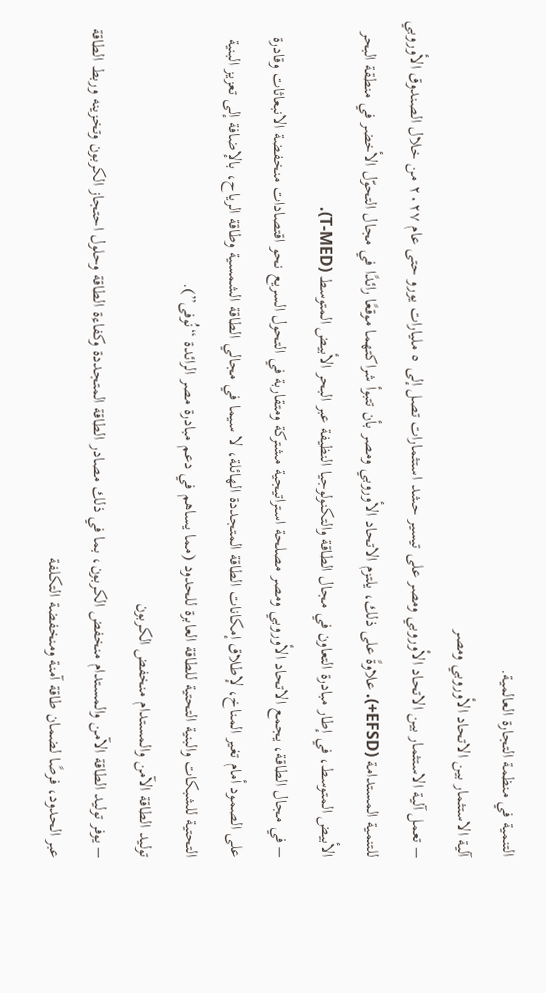التنمية في منظمة التجارة العالمية.
آلية الاستثمار بين الاتحاد الأوروبي ومصر
– تعمل آلية الاستثمار بين الاتحاد الأوروبي ومصر على تيسير حشد استثمارات تصل إلى ٥ مليارات يورو حتى عام ٢٠٢٧ من خلال الصندوق الأوروبي للتنمية المستدامة (EFSD+). علاوةً على ذلك، يلتزم الاتحاد الأوروبي ومصر بأن تتبوأ شراكتهما موقعًا رائدًا في مجال التحوّل الأخضر في منطقة البحر الأبيض المتوسط، في إطار مبادرة التعاون في مجال الطاقة والتكنولوجيا النظيفة عبر البحر الأبيض المتوسط (T-MED).
– في مجال الطاقة، يجمع الاتحاد الأوروبي ومصر مصلحة استراتيجية مشتركة ومتقاربة في التحول السريع نحو اقتصادات منخفضة الانبعاثات وقادرة على الصمود أمام تغير المناخ، لإطلاق إمكانات الطاقة المتجددة الهائلة، لا سيما في مجالي الطاقة الشمسية وطاقة الرياح، بالإضافة إلى تعزيز البنية التحتية للشبكات والبنية التحتية للطاقة العابرة للحدود (مما يساهم في دعم مبادرة مصر الرائدة “نُوفى”).
توليد الطاقة الآمن والمستدام منخفض الكربون
– يوفر توليد الطاقة الآمن والمستدام منخفض الكربون، بما في ذلك مصادر الطاقة المتجددة وكفاءة الطاقة وحلول احتجاز الكربون وتخزينه وربط الطاقة عبر الحدود، فرصًا لضمان طاقة آمنة ومنخفضة التكلفة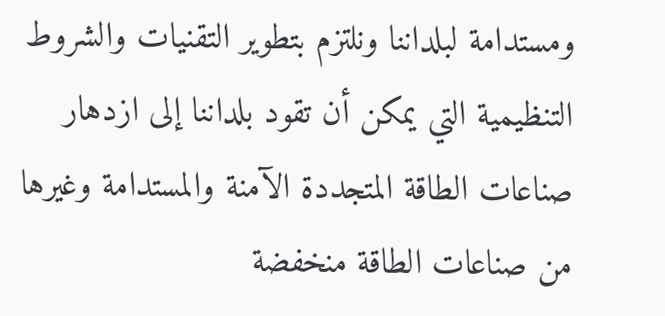ومستدامة لبلداننا ونلتزم بتطوير التقنيات والشروط التنظيمية التي يمكن أن تقود بلداننا إلى ازدهار صناعات الطاقة المتجددة الآمنة والمستدامة وغيرها من صناعات الطاقة منخفضة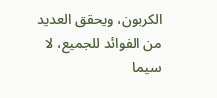الكربون، ويحقق العديد من الفوائد للجميع، لا سيما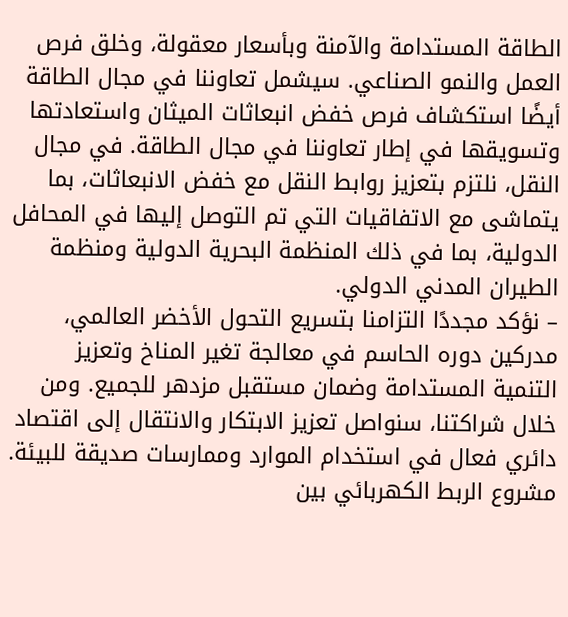الطاقة المستدامة والآمنة وبأسعار معقولة، وخلق فرص العمل والنمو الصناعي. سيشمل تعاوننا في مجال الطاقة أيضًا استكشاف فرص خفض انبعاثات الميثان واستعادتها وتسويقها في إطار تعاوننا في مجال الطاقة. في مجال النقل، نلتزم بتعزيز روابط النقل مع خفض الانبعاثات، بما يتماشى مع الاتفاقيات التي تم التوصل إليها في المحافل الدولية، بما في ذلك المنظمة البحرية الدولية ومنظمة الطيران المدني الدولي.
– نؤكد مجددًا التزامنا بتسريع التحول الأخضر العالمي، مدركين دوره الحاسم في معالجة تغير المناخ وتعزيز التنمية المستدامة وضمان مستقبل مزدهر للجميع. ومن خلال شراكتنا، سنواصل تعزيز الابتكار والانتقال إلى اقتصاد دائري فعال في استخدام الموارد وممارسات صديقة للبيئة.
مشروع الربط الكهربائي بين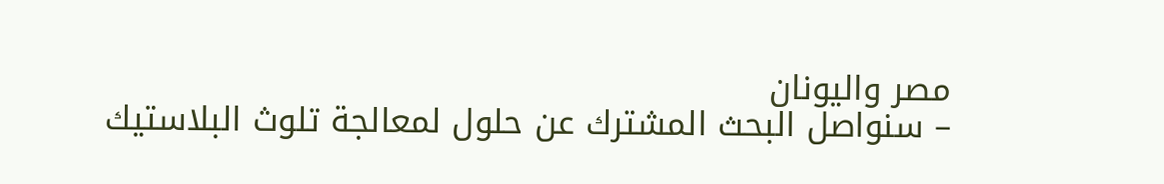مصر واليونان
– سنواصل البحث المشترك عن حلول لمعالجة تلوث البلاستيك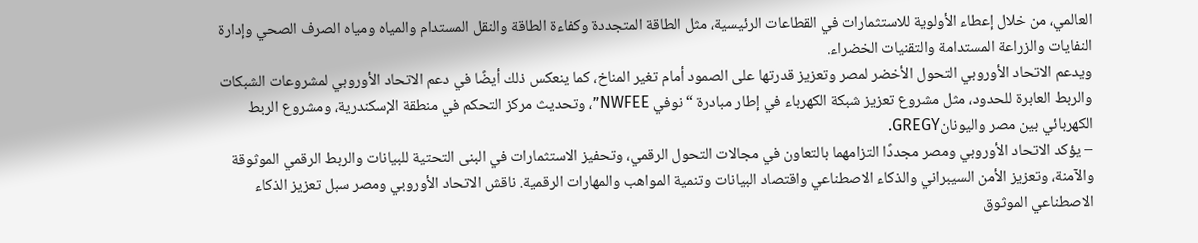العالمي، من خلال إعطاء الأولوية للاستثمارات في القطاعات الرئيسية، مثل الطاقة المتجددة وكفاءة الطاقة والنقل المستدام والمياه ومياه الصرف الصحي وإدارة النفايات والزراعة المستدامة والتقنيات الخضراء.
ويدعم الاتحاد الأوروبي التحول الأخضر لمصر وتعزيز قدرتها على الصمود أمام تغير المناخ، كما ينعكس ذلك أيضًا في دعم الاتحاد الأوروبي لمشروعات الشبكات والربط العابرة للحدود، مثل مشروع تعزيز شبكة الكهرباء في إطار مبادرة “نوفي NWFEE”، وتحديث مركز التحكم في منطقة الإسكندرية، ومشروع الربط الكهربائي بين مصر واليونانGREGY.
– يؤكد الاتحاد الأوروبي ومصر مجددًا التزامهما بالتعاون في مجالات التحول الرقمي، وتحفيز الاستثمارات في البنى التحتية للبيانات والربط الرقمي الموثوقة والآمنة، وتعزيز الأمن السيبراني والذكاء الاصطناعي واقتصاد البيانات وتنمية المواهب والمهارات الرقمية. ناقش الاتحاد الأوروبي ومصر سبل تعزيز الذكاء الاصطناعي الموثوق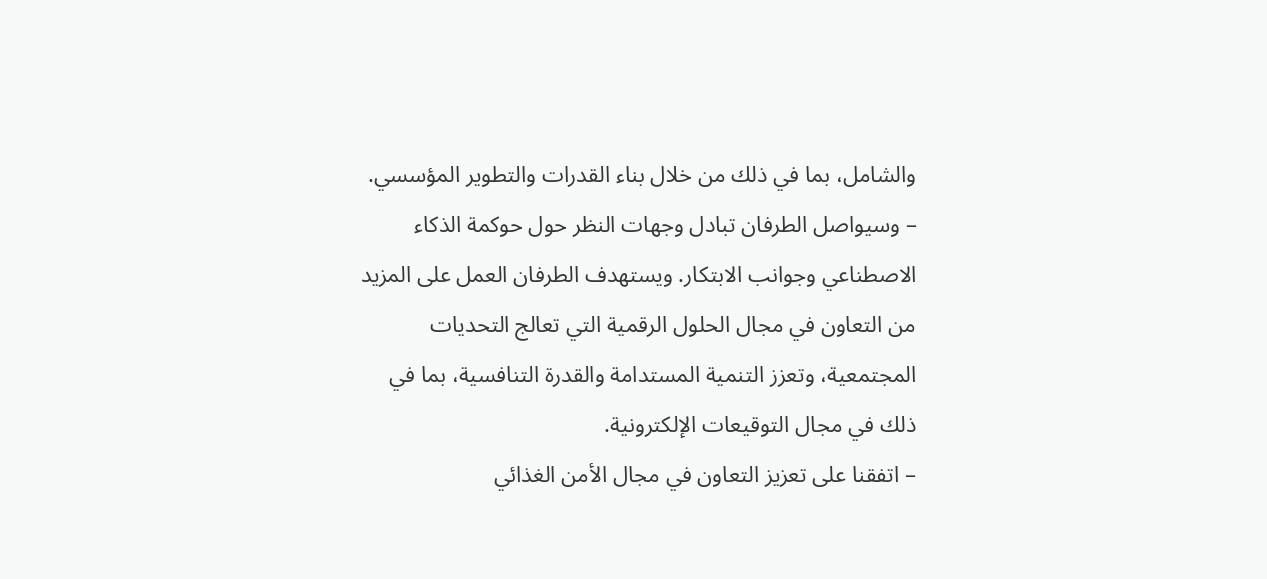والشامل، بما في ذلك من خلال بناء القدرات والتطوير المؤسسي.
– وسيواصل الطرفان تبادل وجهات النظر حول حوكمة الذكاء الاصطناعي وجوانب الابتكار. ويستهدف الطرفان العمل على المزيد من التعاون في مجال الحلول الرقمية التي تعالج التحديات المجتمعية، وتعزز التنمية المستدامة والقدرة التنافسية، بما في ذلك في مجال التوقيعات الإلكترونية.
– اتفقنا على تعزيز التعاون في مجال الأمن الغذائي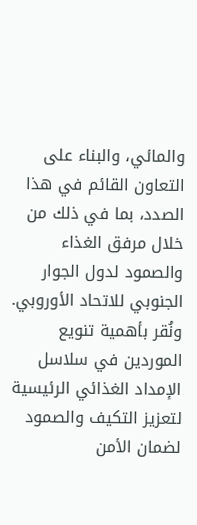والمائي، والبناء على التعاون القائم في هذا الصدد، بما في ذلك من خلال مرفق الغذاء والصمود لدول الجوار الجنوبي للاتحاد الأوروبي. ونُقر بأهمية تنويع الموردين في سلاسل الإمداد الغذائي الرئيسية لتعزيز التكيف والصمود لضمان الأمن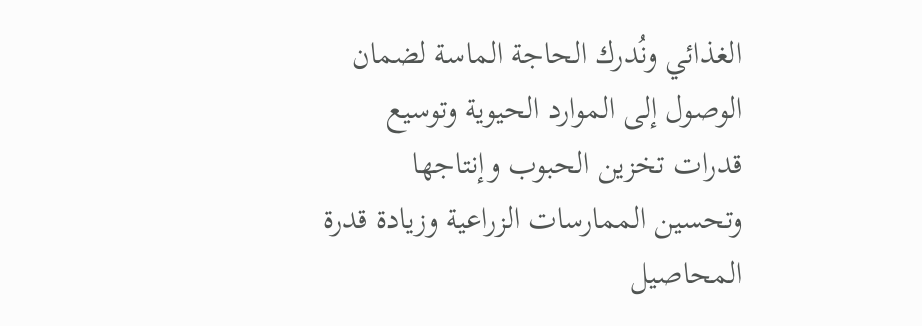الغذائي ونُدرك الحاجة الماسة لضمان الوصول إلى الموارد الحيوية وتوسيع قدرات تخزين الحبوب وإنتاجها وتحسين الممارسات الزراعية وزيادة قدرة المحاصيل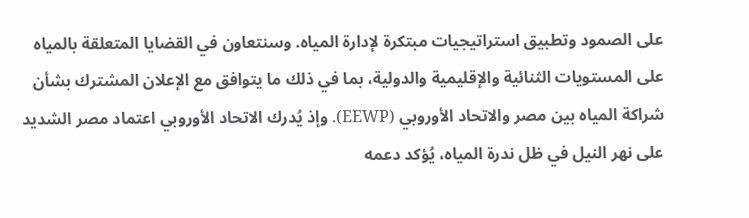على الصمود وتطبيق استراتيجيات مبتكرة لإدارة المياه. وسنتعاون في القضايا المتعلقة بالمياه على المستويات الثنائية والإقليمية والدولية، بما في ذلك ما يتوافق مع الإعلان المشترك بشأن شراكة المياه بين مصر والاتحاد الأوروبي (EEWP). وإذ يُدرك الاتحاد الأوروبي اعتماد مصر الشديد على نهر النيل في ظل ندرة المياه، يُؤكد دعمه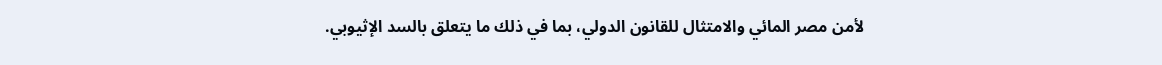لأمن مصر المائي والامتثال للقانون الدولي، بما في ذلك ما يتعلق بالسد الإثيوبي.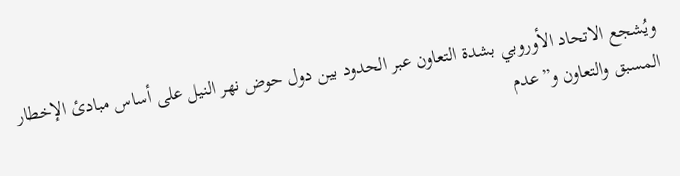ويُشجع الاتحاد الأوروبي بشدة التعاون عبر الحدود بين دول حوض نهر النيل على أساس مبادئ الإخطار المسبق والتعاون و”عدم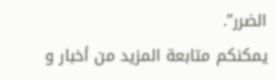الضرر”.
يمكنكم متابعة المزيد من أخبار و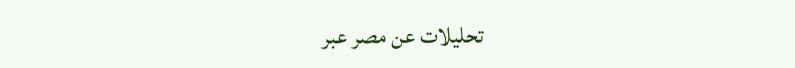تحليلات عن مصر عبر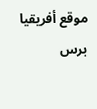موقع أفريقيا برس